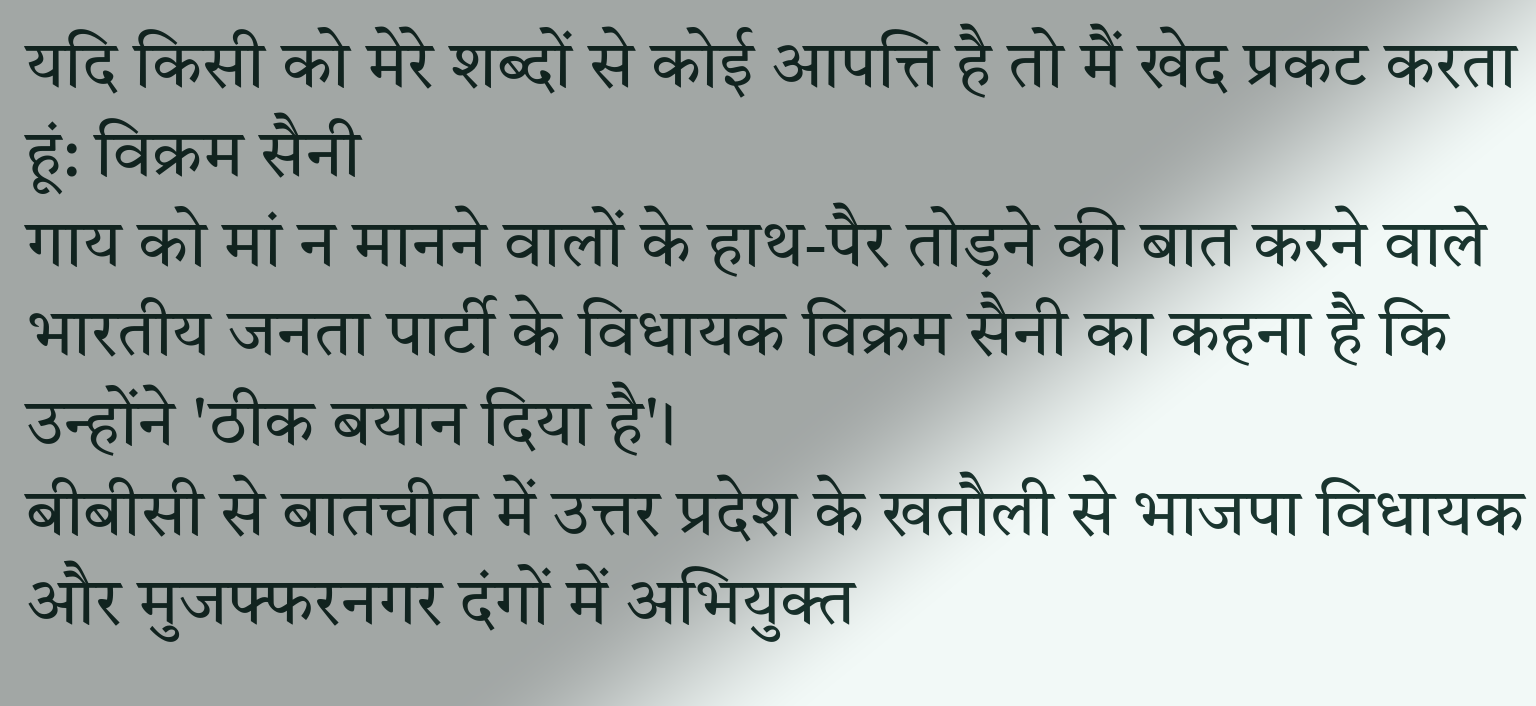यदि किसी को मेरे शब्दों से कोई आपत्ति है तो मैं खेद प्रकट करता हूं: विक्रम सैनी
गाय को मां न मानने वालों के हाथ-पैर तोड़ने की बात करने वाले भारतीय जनता पार्टी के विधायक विक्रम सैनी का कहना है कि उन्होंने 'ठीक बयान दिया है'।
बीबीसी से बातचीत में उत्तर प्रदेश के खतौली से भाजपा विधायक और मुजफ्फरनगर दंगों में अभियुक्त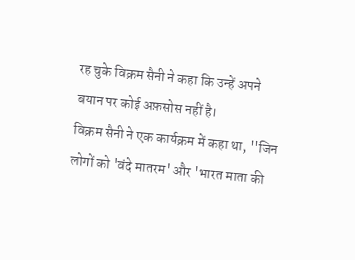रह चुके विक्रम सैनी ने कहा कि उन्हें अपने बयान पर कोई अफ़सोस नहीं है।
विक्रम सैनी ने एक कार्यक्रम में कहा था, ''जिन लोगों को 'वंदे मातरम' और 'भारत माता की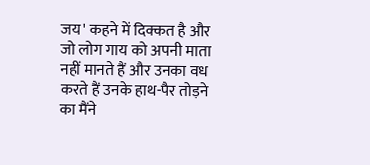जय' कहने में दिक्कत है और जो लोग गाय को अपनी माता नहीं मानते हैं और उनका वध करते हैं उनके हाथ-पैर तोड़ने का मैंने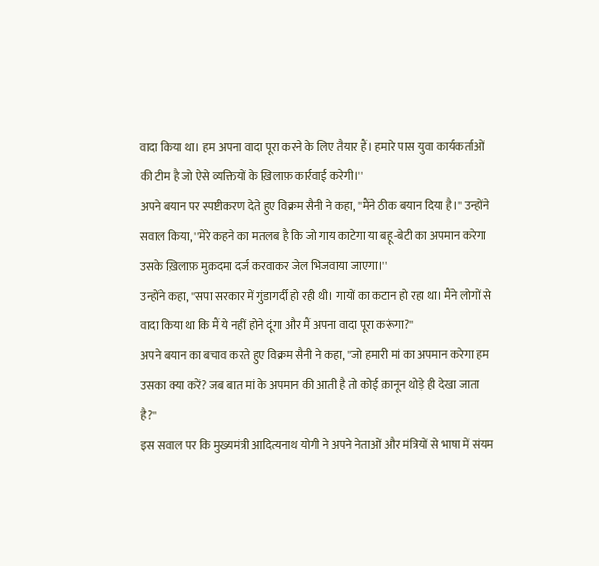वादा किया था। हम अपना वादा पूरा करने के लिए तैयार हैं। हमारे पास युवा कार्यकर्ताओं की टीम है जो ऐसे व्यक्तियों के ख़िलाफ़ कार्रवाई करेगी।''
अपने बयान पर स्पष्टीकरण देते हुए विक्रम सैनी ने कहा, ''मैंने ठीक बयान दिया है।'' उन्होंने सवाल किया, ''मेरे कहने का मतलब है कि जो गाय काटेगा या बहू-बेटी का अपमान करेगा उसके ख़िलाफ़ मुक़दमा दर्ज करवाकर जेल भिजवाया जाएगा।''
उन्होंने कहा, ''सपा सरकार में गुंडागर्दी हो रही थी। गायों का कटान हो रहा था। मैंने लोगों से वादा किया था कि मैं ये नहीं होने दूंगा और मैं अपना वादा पूरा करूंगा?''
अपने बयान का बचाव करते हुए विक्रम सैनी ने कहा, ''जो हमारी मां का अपमान करेगा हम उसका क्या करें? जब बात मां के अपमान की आती है तो कोई क़ानून थोड़े ही देखा जाता है?''
इस सवाल पर कि मुख्यमंत्री आदित्यनाथ योगी ने अपने नेताओं और मंत्रियों से भाषा में संयम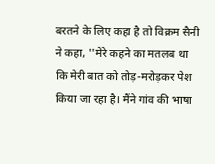बरतने के लिए कहा है तो विक्रम सैनी ने कहा, ''मेरे कहने का मतलब था कि मेरी बात को तोड़-मरोड़कर पेश किया जा रहा है। मैंने गांव की भाषा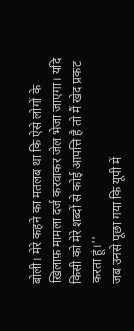बोली। मेरे कहने का मतलब था कि ऐसे लोगों के ख़िलाफ़ मामला दर्ज करवाकर जेल भेजा जाएगा। यदि किसी को मेरे शब्दों से कोई आपत्ति है तो मैं खेद प्रकट करता हूं।''
जब उनसे पूछा गया कि यूपी में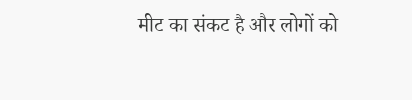मीट का संकट है और लोगों को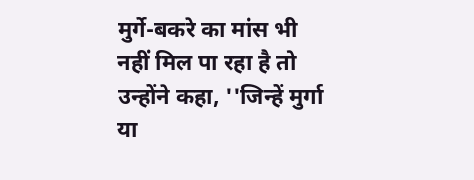मुर्गे-बकरे का मांस भी नहीं मिल पा रहा है तो उन्होंने कहा, ''जिन्हें मुर्गा या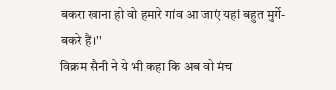बकरा खाना हो वो हमारे गांव आ जाएं यहां बहुत मुर्गे-बकरे हैं।''
विक्रम सैनी ने ये भी कहा कि अब वो मंच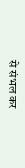से संभल कर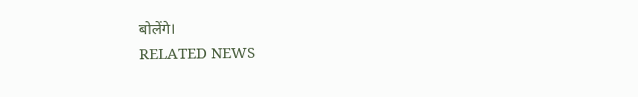बोलेंगे।
RELATED NEWS